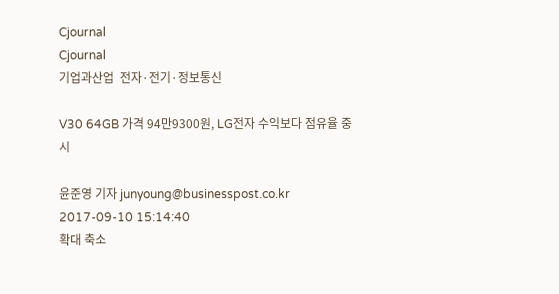Cjournal
Cjournal
기업과산업  전자·전기·정보통신

V30 64GB 가격 94만9300원, LG전자 수익보다 점유율 중시

윤준영 기자 junyoung@businesspost.co.kr 2017-09-10 15:14:40
확대 축소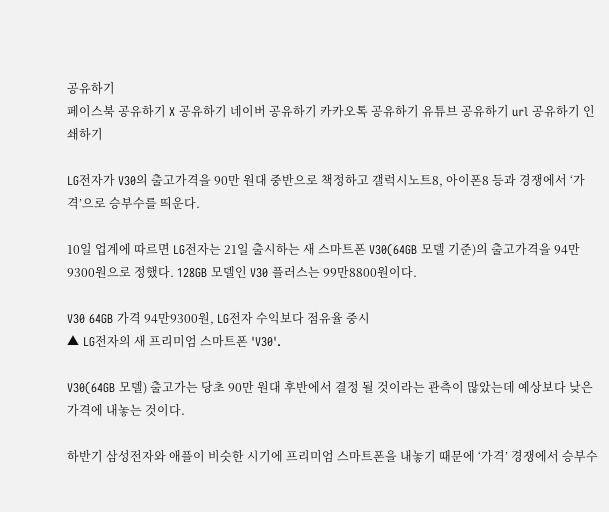공유하기
페이스북 공유하기 X 공유하기 네이버 공유하기 카카오톡 공유하기 유튜브 공유하기 url 공유하기 인쇄하기

LG전자가 V30의 출고가격을 90만 원대 중반으로 책정하고 갤럭시노트8, 아이폰8 등과 경쟁에서 ‘가격’으로 승부수를 띄운다.

10일 업계에 따르면 LG전자는 21일 출시하는 새 스마트폰 V30(64GB 모델 기준)의 출고가격을 94만9300원으로 정했다. 128GB 모델인 V30 플러스는 99만8800원이다.

V30 64GB 가격 94만9300원, LG전자 수익보다 점유율 중시
▲ LG전자의 새 프리미엄 스마트폰 'V30'.

V30(64GB 모델) 출고가는 당초 90만 원대 후반에서 결정 될 것이라는 관측이 많았는데 예상보다 낮은 가격에 내놓는 것이다.

하반기 삼성전자와 애플이 비슷한 시기에 프리미엄 스마트폰을 내놓기 때문에 ‘가격’ 경쟁에서 승부수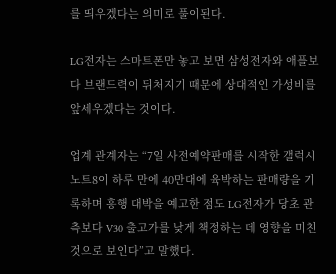를 띄우겠다는 의미로 풀이된다.

LG전자는 스마트폰만 놓고 보면 삼성전자와 애플보다 브랜드력이 뒤처지기 때문에 상대적인 가성비를 앞세우겠다는 것이다.

업계 관계자는 “7일 사전예약판매를 시작한 갤럭시노트8이 하루 만에 40만대에 육박하는 판매량을 기록하며 흥행 대박을 예고한 점도 LG전자가 당초 관측보다 V30 출고가를 낮게 책정하는 데 영향을 미친 것으로 보인다”고 말했다.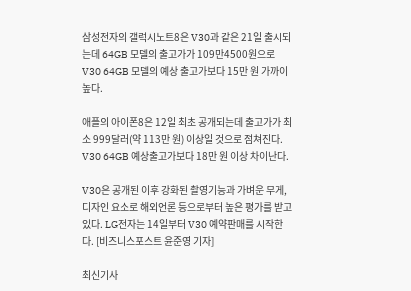삼성전자의 갤럭시노트8은 V30과 같은 21일 출시되는데 64GB 모델의 출고가가 109만4500원으로 V30 64GB 모델의 예상 출고가보다 15만 원 가까이 높다.

애플의 아이폰8은 12일 최초 공개되는데 출고가가 최소 999달러(약 113만 원) 이상일 것으로 점쳐진다. V30 64GB 예상출고가보다 18만 원 이상 차이난다.

V30은 공개된 이후 강화된 촬영기능과 가벼운 무게, 디자인 요소로 해외언론 등으로부터 높은 평가를 받고 있다. LG전자는 14일부터 V30 예약판매를 시작한다. [비즈니스포스트 윤준영 기자]

최신기사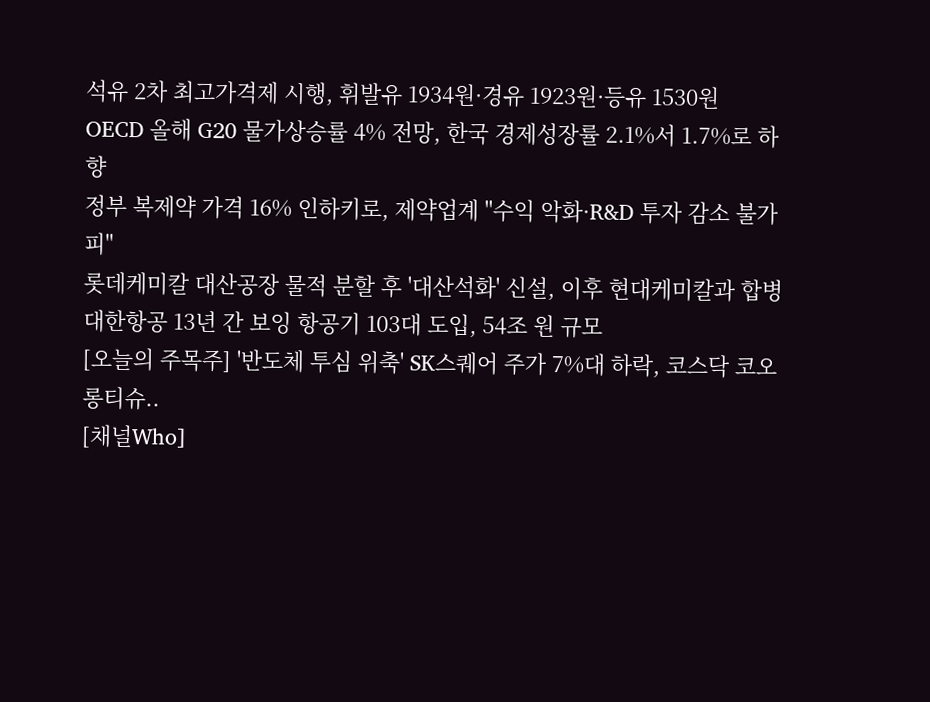석유 2차 최고가격제 시행, 휘발유 1934원·경유 1923원·등유 1530원
OECD 올해 G20 물가상승률 4% 전망, 한국 경제성장률 2.1%서 1.7%로 하향
정부 복제약 가격 16% 인하키로, 제약업계 "수익 악화·R&D 투자 감소 불가피"
롯데케미칼 대산공장 물적 분할 후 '대산석화' 신설, 이후 현대케미칼과 합병
대한항공 13년 간 보잉 항공기 103대 도입, 54조 원 규모
[오늘의 주목주] '반도체 투심 위축' SK스퀘어 주가 7%대 하락, 코스닥 코오롱티슈..
[채널Who]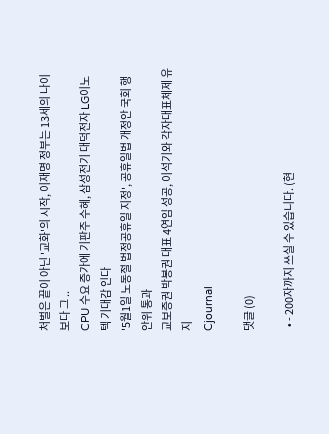처벌은 끝이 아닌 '교화'의 시작, 이재명 정부는 13세의 나이보다 그 ..
CPU 수요 증가에 기판주 수혜, 삼성전기 대덕전자 LG이노텍 기대감 인다
'5월1일 노동절 법정공휴일 지정', 공휴일법 개정안 국회 행안위 통과
교보증권 박봉권 대표 4연임 성공, 이석기와 각자대표체제 유지
Cjournal

댓글 (0)

  • - 200자까지 쓰실 수 있습니다. (현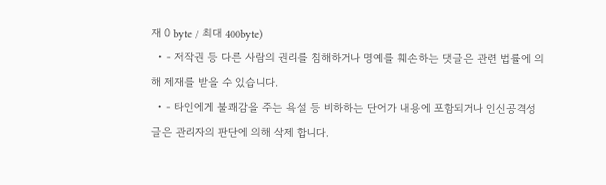재 0 byte / 최대 400byte)
  • - 저작권 등 다른 사람의 권리를 침해하거나 명예를 훼손하는 댓글은 관련 법률에 의해 제재를 받을 수 있습니다.
  • - 타인에게 불쾌감을 주는 욕설 등 비하하는 단어가 내용에 포함되거나 인신공격성 글은 관리자의 판단에 의해 삭제 합니다.